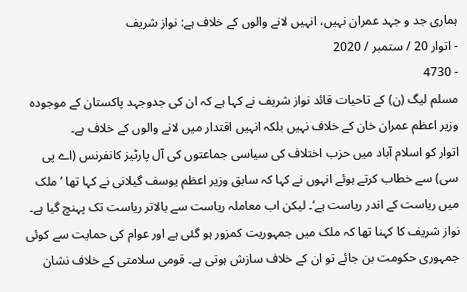ہماری جد و جہد عمران نہیں، انہیں لانے والوں کے خلاف ہے: نواز شریف
- اتوار 20 / ستمبر / 2020
- 4730
مسلم لیگ (ن) کے تاحیات قائد نواز شریف نے کہا ہے کہ ان کی جدوجہد پاکستان کے موجودہ وزیر اعظم عمران خان کے خلاف نہیں بلکہ انہیں اقتدار میں لانے والوں کے خلاف ہے۔
اتوار کو اسلام آباد میں حزب اختلاف کی سیاسی جماعتوں کی آل پارٹیز کانفرنس (اے پی سی) سے خطاب کرتے ہوئے انہوں نے کہا کہ سابق وزیر اعظم یوسف گیلانی نے کہا تھا ’ملک میں ریاست کے اندر ریاست ہے‘۔ لیکن اب معاملہ ریاست سے بالاتر ریاست تک پہنچ گیا ہے۔
نواز شریف کا کہنا تھا کہ ملک میں جمہوریت کمزور ہو گئی ہے اور عوام کی حمایت سے کوئی جمہوری حکومت بن جائے تو ان کے خلاف سازش ہوتی ہے۔ قومی سلامتی کے خلاف نشان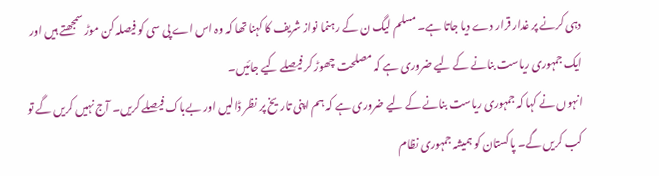دہی کرنے پر غدار قرار دے دیا جاتا ہے۔ مسلم لیگ ن کے رہنما نواز شریف کا کہنا تھا کہ وہ اس اے پی سی کو فیصلہ کن موڑ سمجھتے ہیں اور ایک جمہوری ریاست بنانے کے لیے ضروری ہے کہ مصلحت چھوڑ کر فیصلے کیے جائیں۔
انہوں نے کہا کہ جمہوری ریاست بنانے کے لیے ضروری ہے کہ ہم اپنی تاریخ پر نظر ڈالیں اور بےباک فیصلے کریں۔ آج نہیں کریں گے تو کب کریں گے۔ پاکستان کو ہمیشہ جمہوری نظام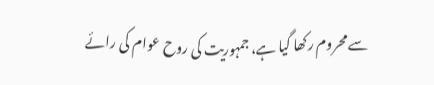سے محروم رکھا گیا ہے، جمہوریت کی روح عوام کی رائے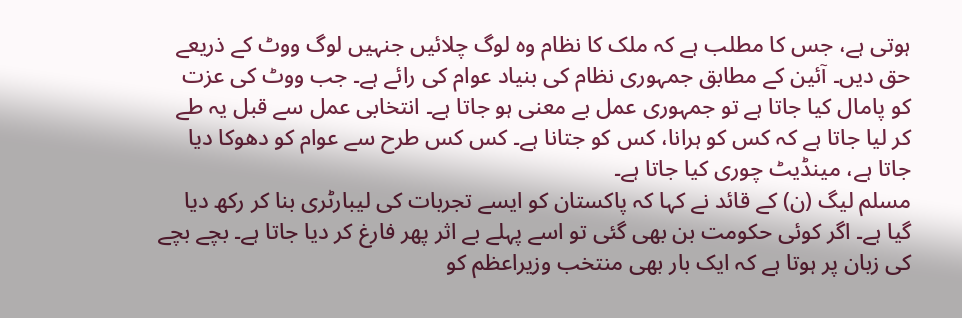ہوتی ہے، جس کا مطلب ہے کہ ملک کا نظام وہ لوگ چلائیں جنہیں لوگ ووٹ کے ذریعے حق دیں۔ آئین کے مطابق جمہوری نظام کی بنیاد عوام کی رائے ہے۔ جب ووٹ کی عزت کو پامال کیا جاتا ہے تو جمہوری عمل بے معنی ہو جاتا ہے۔ انتخابی عمل سے قبل یہ طے کر لیا جاتا ہے کہ کس کو ہرانا، کس کو جتانا ہے۔ کس کس طرح سے عوام کو دھوکا دیا جاتا ہے، مینڈیٹ چوری کیا جاتا ہے۔
مسلم لیگ (ن) کے قائد نے کہا کہ پاکستان کو ایسے تجربات کی لیبارٹری بنا کر رکھ دیا گیا ہے۔ اگر کوئی حکومت بن بھی گئی تو اسے پہلے بے اثر پھر فارغ کر دیا جاتا ہے۔ بچے بچے کی زبان پر ہوتا ہے کہ ایک بار بھی منتخب وزیراعظم کو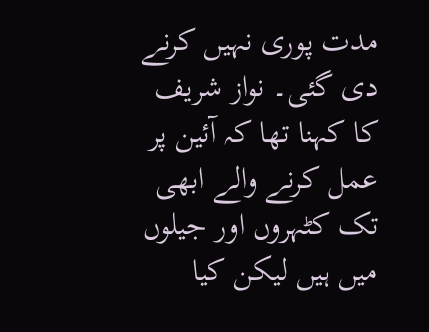مدت پوری نہیں کرنے دی گئی۔ نواز شریف کا کہنا تھا کہ آئین پر عمل کرنے والے ابھی تک کٹہروں اور جیلوں میں ہیں لیکن کیا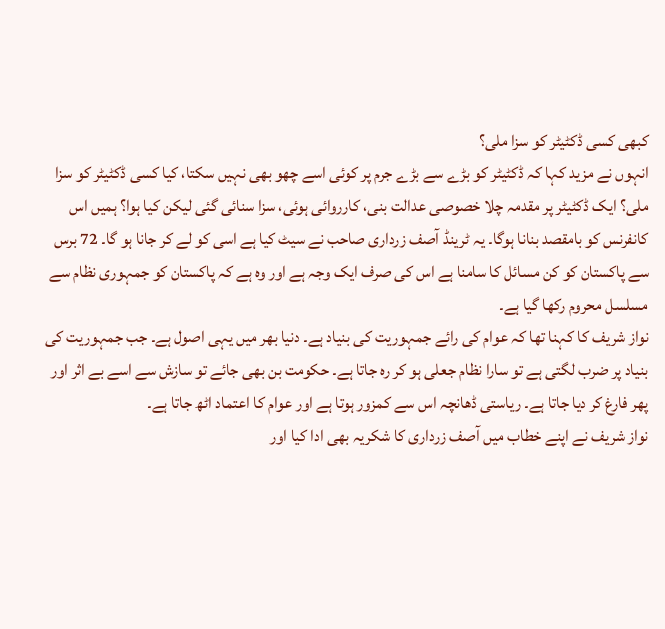کبھی کسی ڈکٹیٹر کو سزا ملی؟
انہوں نے مزید کہا کہ ڈکٹیٹر کو بڑے سے بڑے جرم پر کوئی اسے چھو بھی نہیں سکتا، کیا کسی ڈکٹیٹر کو سزا ملی؟ ایک ڈکٹیٹر پر مقدمہ چلا خصوصی عدالت بنی، کارروائی ہوئی، سزا سنائی گئی لیکن کیا ہوا؟ ہمیں اس کانفرنس کو بامقصد بنانا ہوگا۔ یہ ٹرینڈ آصف زرداری صاحب نے سیٹ کیا ہے اسی کو لے کر جانا ہو گا۔ 72 برس سے پاکستان کو کن مسائل کا سامنا ہے اس کی صرف ایک وجہ ہے اور وہ ہے کہ پاکستان کو جمہوری نظام سے مسلسل محروم رکھا گیا ہے۔
نواز شریف کا کہنا تھا کہ عوام کی رائے جمہوریت کی بنیاد ہے۔ دنیا بھر میں یہی اصول ہے۔ جب جمہوریت کی بنیاد پر ضرب لگتی ہے تو سارا نظام جعلی ہو کر رہ جاتا ہے۔ حکومت بن بھی جائے تو سازش سے اسے بے اثر اور پھر فارغ کر دیا جاتا ہے۔ ریاستی ڈھانچہ اس سے کمزور ہوتا ہے اور عوام کا اعتماد اٹھ جاتا ہے۔
نواز شریف نے اپنے خطاب میں آصف زرداری کا شکریہ بھی ادا کیا اور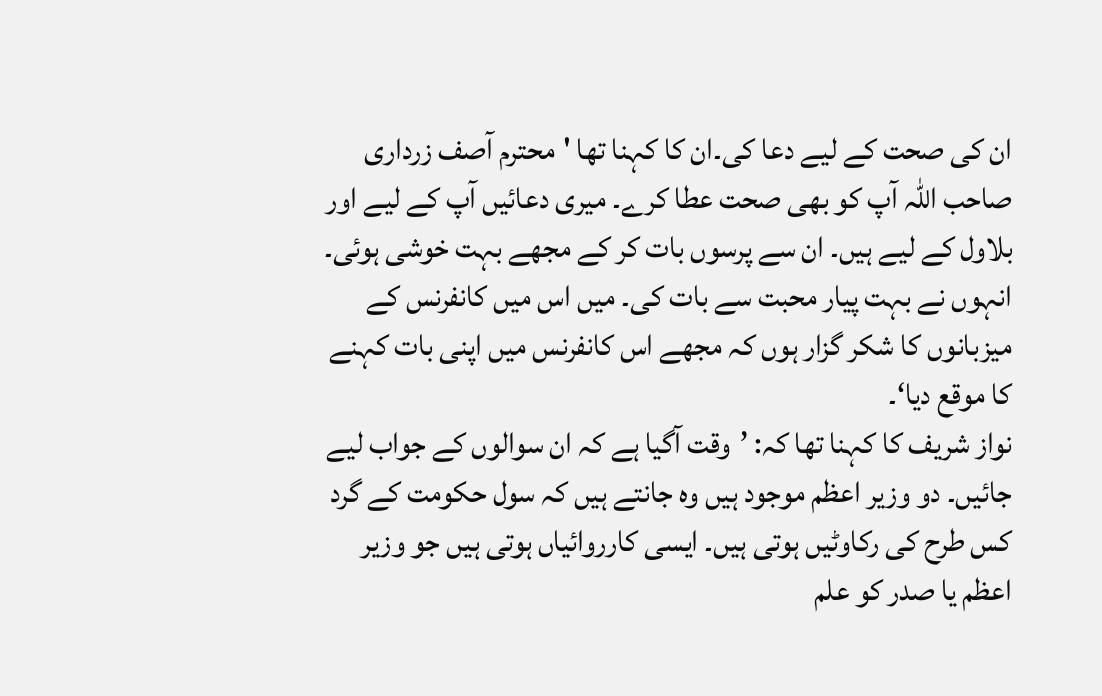ان کی صحت کے لیے دعا کی۔ان کا کہنا تھا 'محترم آصف زرداری صاحب اللہ آپ کو بھی صحت عطا کرے۔ میری دعائیں آپ کے لیے اور بلاول کے لیے ہیں۔ ان سے پرسوں بات کر کے مجھے بہت خوشی ہوئی۔ انہوں نے بہت پیار محبت سے بات کی۔ میں اس میں کانفرنس کے میزبانوں کا شکر گزار ہوں کہ مجھے اس کانفرنس میں اپنی بات کہنے کا موقع دیا‘۔
نواز شریف کا کہنا تھا کہ: ’وقت آگیا ہے کہ ان سوالوں کے جواب لیے جائیں۔ دو وزیر اعظم موجود ہیں وہ جانتے ہیں کہ سول حکومت کے گرد کس طرح کی رکاوٹیں ہوتی ہیں۔ ایسی کارروائیاں ہوتی ہیں جو وزیر اعظم یا صدر کو علم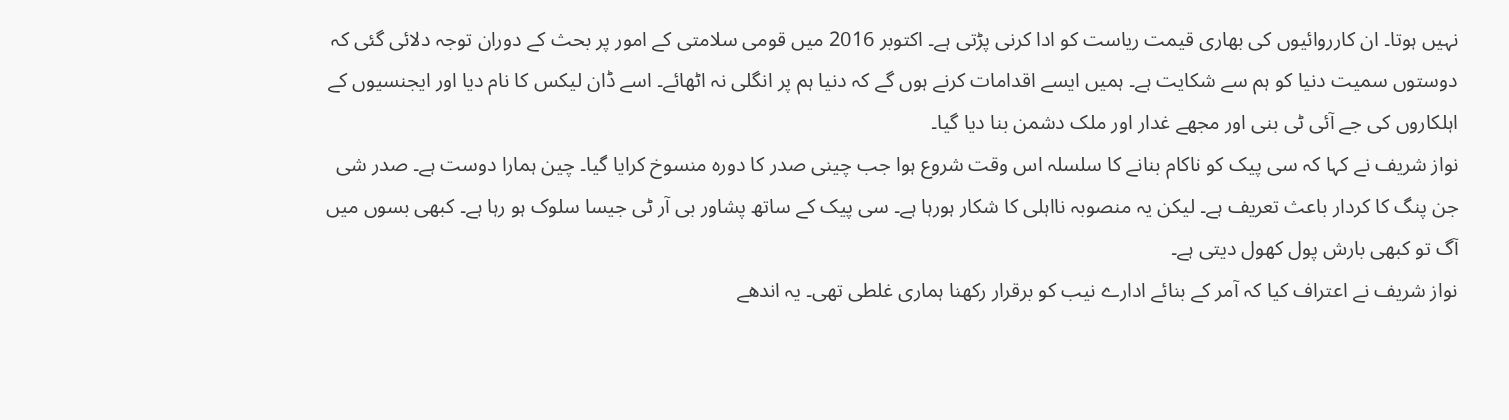نہیں ہوتا۔ ان کارروائیوں کی بھاری قیمت ریاست کو ادا کرنی پڑتی ہے۔ اکتوبر 2016 میں قومی سلامتی کے امور پر بحث کے دوران توجہ دلائی گئی کہ دوستوں سمیت دنیا کو ہم سے شکایت ہے۔ ہمیں ایسے اقدامات کرنے ہوں گے کہ دنیا ہم پر انگلی نہ اٹھائے۔ اسے ڈان لیکس کا نام دیا اور ایجنسیوں کے اہلکاروں کی جے آئی ٹی بنی اور مجھے غدار اور ملک دشمن بنا دیا گیا۔
نواز شریف نے کہا کہ سی پیک کو ناکام بنانے کا سلسلہ اس وقت شروع ہوا جب چینی صدر کا دورہ منسوخ کرایا گیا۔ چین ہمارا دوست ہے۔ صدر شی جن پنگ کا کردار باعث تعریف ہے۔ لیکن یہ منصوبہ نااہلی کا شکار ہورہا ہے۔ سی پیک کے ساتھ پشاور بی آر ٹی جیسا سلوک ہو رہا ہے۔ کبھی بسوں میں آگ تو کبھی بارش پول کھول دیتی ہے۔
نواز شریف نے اعتراف کیا کہ آمر کے بنائے ادارے نیب کو برقرار رکھنا ہماری غلطی تھی۔ یہ اندھے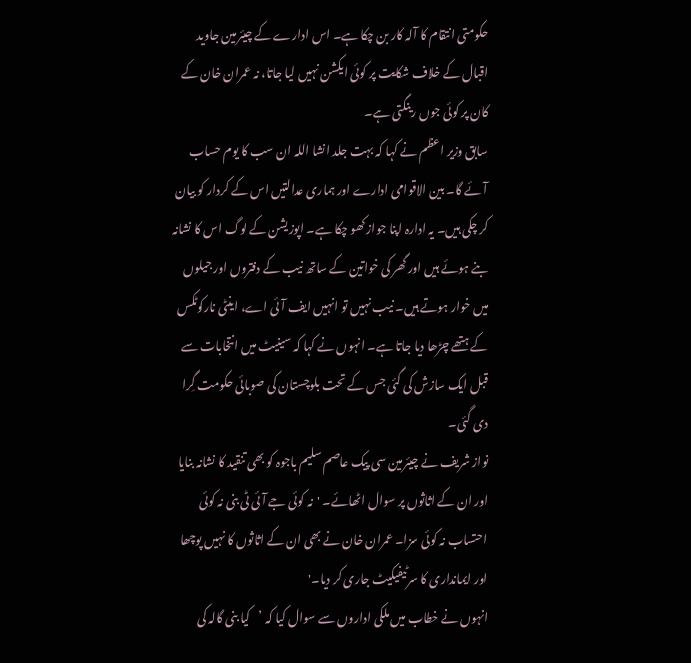حکومتی انتقام کا آلہ کار بن چکا ہے۔ اس ادارے کے چیئرمین جاوید اقبال کے خلاف شکایت پر کوئی ایکشن نہیں لیا جاتا، نہ عمران خان کے کان پر کوئی جوں رینگتی ہے۔
سابق وزیر اعظم نے کہا کہ بہت جلد انشا اللہ ان سب کا یوم حساب آئے گا۔ بین الاقوامی ادارے اور ہماری عدالتیں اس کے کردار کو بیان کر چکی ہیں۔ یہ ادارہ اپنا جواز کھو چکا ہے۔ اپوزیشن کے لوگ اس کا نشانہ بنے ہوئے ہیں اور گھر کی خواتین کے ساتھ نیب کے دفتروں اور جیلوں میں خوار ہوتے ہیں۔ نیب نہیں تو انہیں ایف آئی اے، اینٹی نارکوٹکس کے ہتھے چڑھا دیا جاتا ہے۔ انہوں نے کہا کہ سینیٹ میں انتخابات سے قبل ایک سازش کی گئی جس کے تحت بلوچستان کی صوبائی حکومت گِرا دی گئی۔
نواز شریف نے چیئرمین سی پیک عاصم سلیم باجوہ کو بھی تنقید کا نشانہ بنایا اور ان کے اثاثوں پر سوال اٹھائے۔ 'نہ کوئی جے آئی ٹی بنی نہ کوئی احتساب نہ کوئی سزا۔ عمران خان نے بھی ان کے اثاثوں کا نہیں پوچھا اور ایمانداری کا سرٹیفیکیٹ جاری کر دیا۔'
انہوں نے خطاب میں ملکی اداروں سے سوال کیا کہ ’کیا بنی گالہ کی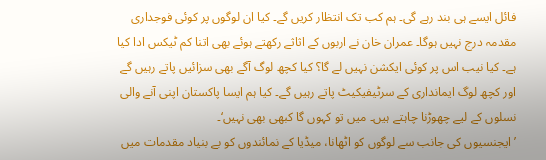فائل ایسے ہی بند رہے گی۔ ہم کب تک انتظار کریں گے۔ کیا ان لوگوں پر کوئی فوجداری مقدمہ درج نہیں ہوگا۔ عمران خان نے اربوں کے اثاثے رکھتے ہوئے بھی اتنا کم ٹیکس ادا کیا ہے۔ کیا نیب اس پر کوئی ایکشن نہیں لے گا؟ کیا کچھ لوگ آگے بھی سزائیں پاتے رہیں گے اور کچھ لوگ ایمانداری کے سرٹیفیکیٹ پاتے رہیں گے۔ کیا ہم ایسا پاکستان اپنی آنے والی نسلوں کے لیے چھوڑنا چاہتے ہیں۔ میں تو کہوں گا کبھی بھی نہیں‘۔
’ایجنسیوں کی جانب سے لوگوں کو اٹھانا، میڈیا کے نمائندوں کو بے بنیاد مقدمات میں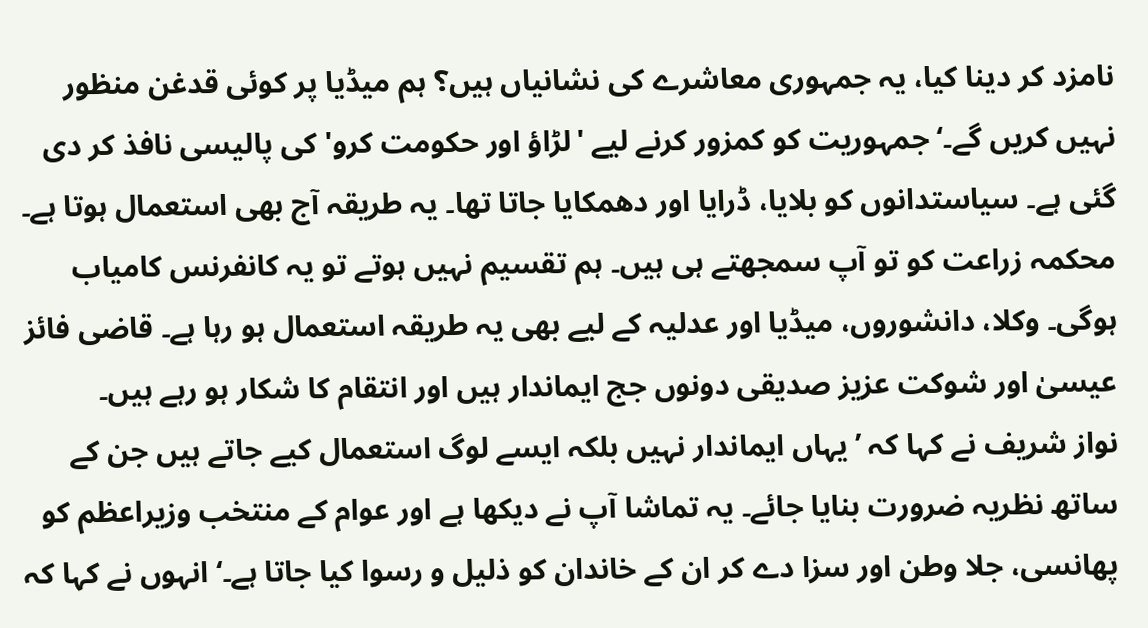نامزد کر دینا کیا، یہ جمہوری معاشرے کی نشانیاں ہیں؟ ہم میڈیا پر کوئی قدغن منظور نہیں کریں گے۔‘ جمہوریت کو کمزور کرنے لیے 'لڑاؤ اور حکومت کرو' کی پالیسی نافذ کر دی گئی ہے۔ سیاستدانوں کو بلایا، ڈرایا اور دھمکایا جاتا تھا۔ یہ طریقہ آج بھی استعمال ہوتا ہے۔ محکمہ زراعت کو تو آپ سمجھتے ہی ہیں۔ ہم تقسیم نہیں ہوتے تو یہ کانفرنس کامیاب ہوگی۔ وکلا، دانشوروں، میڈیا اور عدلیہ کے لیے بھی یہ طریقہ استعمال ہو رہا ہے۔ قاضی فائز عیسیٰ اور شوکت عزیز صدیقی دونوں جج ایماندار ہیں اور انتقام کا شکار ہو رہے ہیں۔
نواز شریف نے کہا کہ ’یہاں ایماندار نہیں بلکہ ایسے لوگ استعمال کیے جاتے ہیں جن کے ساتھ نظریہ ضرورت بنایا جائے۔ یہ تماشا آپ نے دیکھا ہے اور عوام کے منتخب وزیراعظم کو پھانسی، جلا وطن اور سزا دے کر ان کے خاندان کو ذلیل و رسوا کیا جاتا ہے۔‘ انہوں نے کہا کہ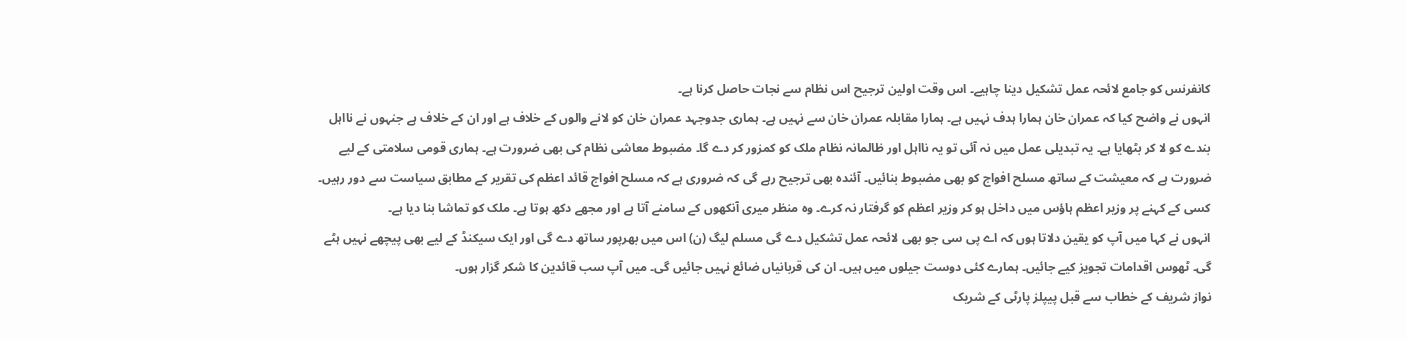کانفرنس کو جامع لائحہ عمل تشکیل دینا چاہیے۔ اس وقت اولین ترجیح اس نظام سے نجات حاصل کرنا ہے۔
انہوں نے واضح کیا کہ عمران خان ہمارا ہدف نہیں ہے۔ ہمارا مقابلہ عمران خان سے نہیں ہے۔ ہماری جدوجہد عمران خان کو لانے والوں کے خلاف ہے اور ان کے خلاف ہے جنہوں نے نااہل بندے کو لا کر بٹھایا ہے۔ یہ تبدیلی عمل میں نہ آئی تو یہ نااہل اور ظالمانہ نظام ملک کو کمزور کر دے گا۔ مضبوط معاشی نظام کی بھی ضرورت ہے۔ ہماری قومی سلامتی کے لیے ضرورت ہے کہ معیشت کے ساتھ مسلح افواج کو بھی مضبوط بنائیں۔ آئندہ بھی ترجیح رہے گی کہ ضروری ہے کہ مسلح افواج قائد اعظم کی تقریر کے مطابق سیاست سے دور رہیں۔ کسی کے کہنے پر وزیر اعظم ہاؤس میں داخل ہو کر وزیر اعظم کو گرفتار نہ کرے۔ وہ منظر میری آنکھوں کے سامنے آتا ہے اور مجھے دکھ ہوتا ہے۔ ملک کو تماشا بنا دیا ہے۔
انہوں نے کہا میں آپ کو یقین دلاتا ہوں کہ اے پی سی جو بھی لائحہ عمل تشکیل دے گی مسلم لیگ (ن) اس میں بھرپور ساتھ دے گی اور ایک سیکنڈ کے لیے بھی پیچھے نہیں ہٹے گی۔ ٹھوس اقدامات تجویز کیے جائیں۔ ہمارے کئی دوست جیلوں میں ہیں۔ ان کی قربانیاں ضائع نہیں جائیں گی۔ میں آپ سب قائدین کا شکر گزار ہوں۔
نواز شریف کے خطاب سے قبل پیپلز پارٹی کے شریک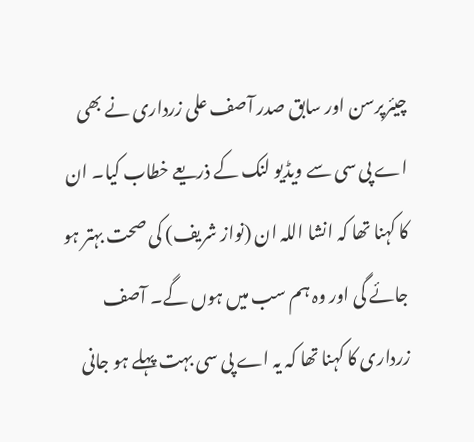چیئرپرسن اور سابق صدر آصف علی زرداری نے بھی اے پی سی سے ویڈیو لنک کے ذریعے خطاب کیا۔ ان کا کہنا تھا کہ انشا اللہ ان (نواز شریف) کی صحت بہتر ہو جائے گی اور وہ ہم سب میں ہوں گے۔ آصف زرداری کا کہنا تھا کہ یہ اے پی سی بہت پہلے ہو جانی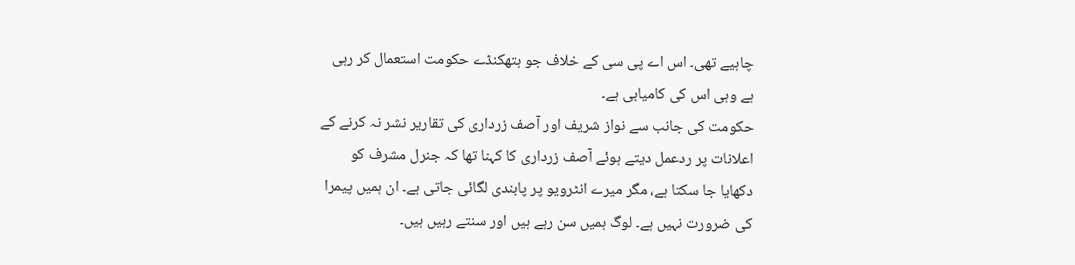چاہیے تھی۔ اس اے پی سی کے خلاف جو ہتھکنڈے حکومت استعمال کر رہی ہے وہی اس کی کامیابی ہے۔
حکومت کی جانب سے نواز شریف اور آصف زرداری کی تقاریر نشر نہ کرنے کے اعلانات پر ردعمل دیتے ہوئے آصف زرداری کا کہنا تھا کہ جنرل مشرف کو دکھایا جا سکتا ہے، مگر میرے انٹرویو پر پابندی لگائی جاتی ہے۔ ان ہمیں پیمرا کی ضرورت نہیں ہے۔ لوگ ہمیں سن رہے ہیں اور سنتے رہیں ہیں۔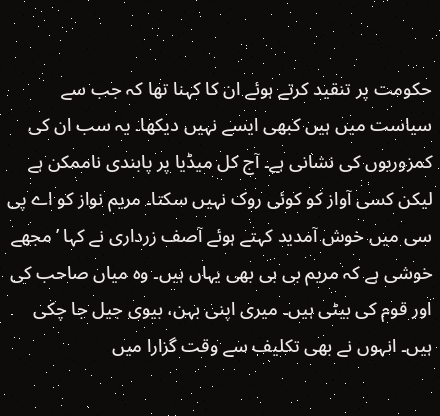حکومت پر تنقید کرتے ہوئے ان کا کہنا تھا کہ جب سے سیاست میں ہیں کبھی ایسے نہیں دیکھا۔ یہ سب ان کی کمزوریوں کی نشانی ہے۔ آج کل میڈیا پر پابندی ناممکن ہے لیکن کسی آواز کو کوئی روک نہیں سکتا۔ مریم نواز کو اے پی سی میں خوش آمدید کہتے ہوئے آصف زرداری نے کہا ’مجھے خوشی ہے کہ مریم بی بی بھی یہاں ہیں۔ وہ میاں صاحب کی اور قوم کی بیٹی ہیں۔ میری اپنی بہن، بیوی جیل جا چکی ہیں۔ انہوں نے بھی تکلیف سے وقت گزارا میں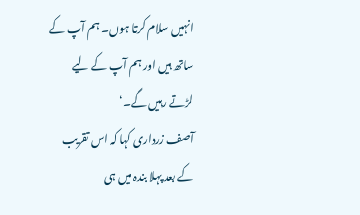انہیں سلام کرتا ہوں۔ ہم آپ کے ساتھ ہیں اور ہم آپ کے لیے لڑتے رہیں گے۔‘
آصف زرداری کہا کہ اس تقریب کے بعد پہلا بندہ میں ہی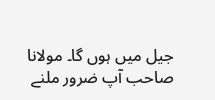جیل میں ہوں گا۔ مولانا صاحب آپ ضرور ملنے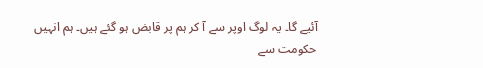آئیے گا۔ یہ لوگ اوپر سے آ کر ہم پر قابض ہو گئے ہیں۔ ہم انہیں حکومت سے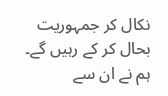نکال کر جمہوریت بحال کر کے رہیں گے۔ ہم نے ان سے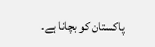پاکستان کو بچانا ہے۔